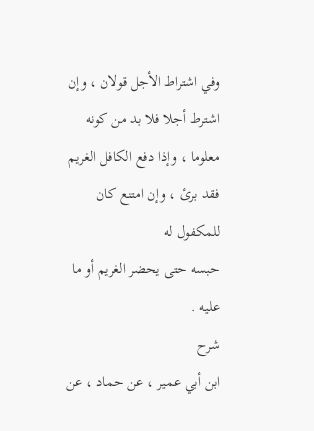وفي اشتراط الأجل قولان ، وإن اشترط أجلا فلا بد من كونه
معلوما ، وإذا دفع الكافل الغريم فقد برئ ، وإن امتنع كان للمكفول له
حبسه حتى يحضر الغريم أو ما عليه .
شرح
ابن أبي عمير ، عن حماد ، عن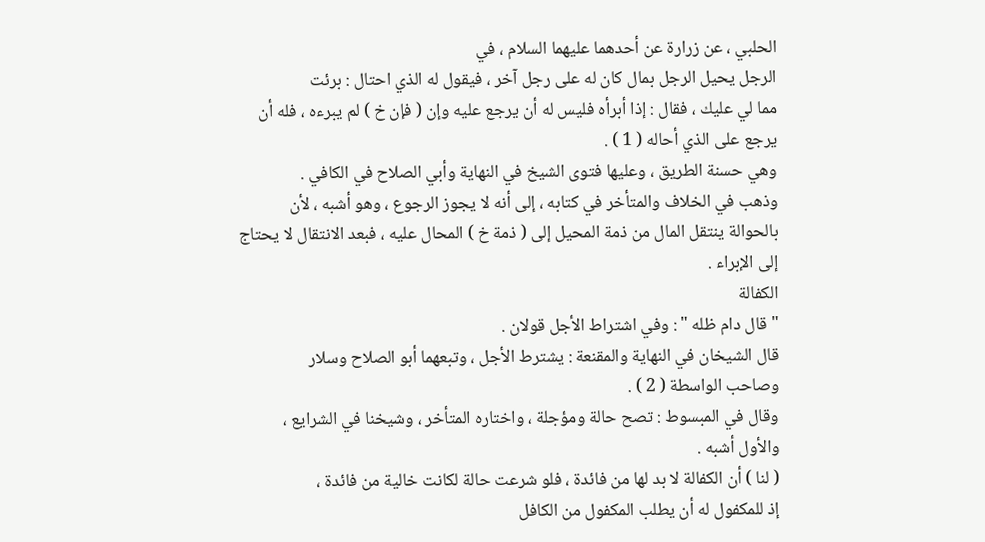الحلبي ، عن زرارة عن أحدهما عليهما السلام ، في
الرجل يحيل الرجل بمال كان له على رجل آخر ، فيقول له الذي احتال : برئت
مما لي عليك ، فقال : إذا أبرأه فليس له أن يرجع عليه وإن ( فإن خ ) لم يبرءه ، فله أن
يرجع على الذي أحاله ( 1 ) .
وهي حسنة الطريق ، وعليها فتوى الشيخ في النهاية وأبي الصلاح في الكافي .
وذهب في الخلاف والمتأخر في كتابه ، إلى أنه لا يجوز الرجوع ، وهو أشبه ، لأن
بالحوالة ينتقل المال من ذمة المحيل إلى ( ذمة خ ) المحال عليه ، فبعد الانتقال لا يحتاج
إلى الإبراء .
الكفالة
" قال دام ظله " : وفي اشتراط الأجل قولان .
قال الشيخان في النهاية والمقنعة : يشترط الأجل ، وتبعهما أبو الصلاح وسلار
وصاحب الواسطة ( 2 ) .
وقال في المبسوط : تصح حالة ومؤجلة ، واختاره المتأخر ، وشيخنا في الشرايع ،
والأول أشبه .
( لنا ) أن الكفالة لا بد لها من فائدة ، فلو شرعت حالة لكانت خالية من فائدة ،
إذ للمكفول له أن يطلب المكفول من الكافل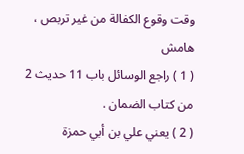وقت وقوع الكفالة من غير تربص ،
هامش
( 1 ) راجع الوسائل باب 11 حديث 2 من كتاب الضمان .
( 2 ) يعني علي بن أبي حمزة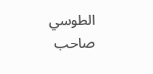الطوسي صاحب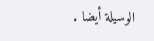الوسيلة أيضا .